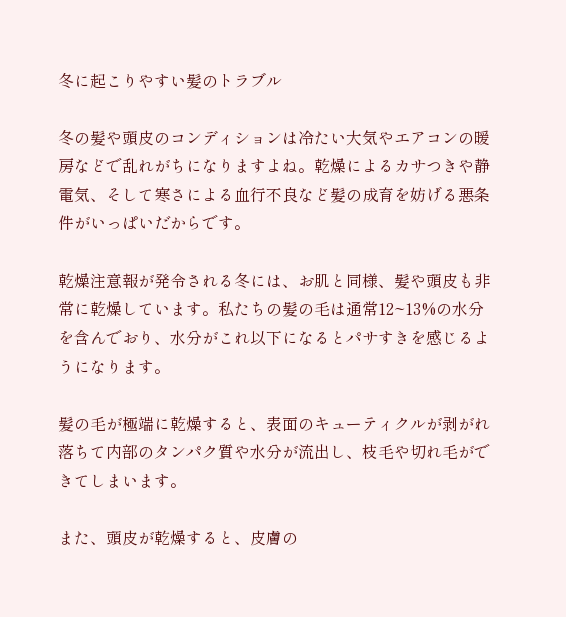冬に起こりやすい髪のトラブル

冬の髪や頭皮のコンディションは冷たい大気やエアコンの暖房などで乱れがちになりますよね。乾燥によるカサつきや静電気、そして寒さによる血行不良など髪の成育を妨げる悪条件がいっぱいだからです。

乾燥注意報が発令される冬には、お肌と同様、髪や頭皮も非常に乾燥しています。私たちの髪の毛は通常12~13%の水分を含んでおり、水分がこれ以下になるとパサすきを感じるようになります。

髪の毛が極端に乾燥すると、表面のキューティクルが剥がれ落ちて内部のタンパク質や水分が流出し、枝毛や切れ毛ができてしまいます。

また、頭皮が乾燥すると、皮膚の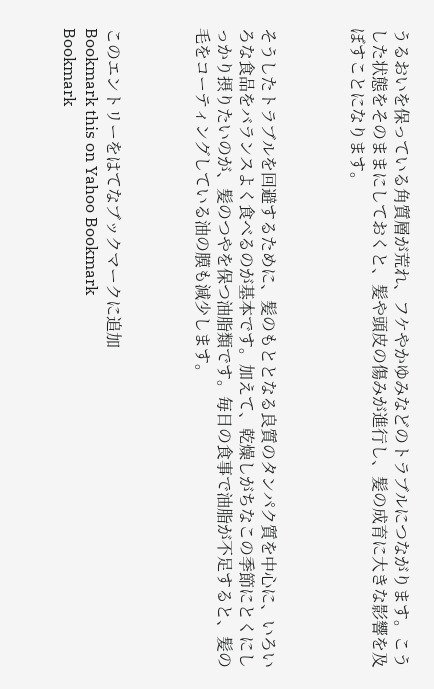うるおいを保っている角質層が荒れ、フケやかゆみなどのトラブルにつながります。こうした状態をそのままにしておくと、髪や頭皮の傷みが進行し、髪の成育に大きな影響を及ぼすことになります。



そうしたトラブルを回避するために、髪のもととなる良質のタンパク質を中心に、いろいろな食品をバランスよく食べるのが基本です。加えて、乾燥しがちなこの季節にとくにしっかり摂りたいのが、髪のつやを保つ油脂類です。毎日の食事で油脂が不足すると、髪の毛をコーティングしている油の膜も減少します。



このエントリーをはてなブックマークに追加
Bookmark this on Yahoo Bookmark
Bookmark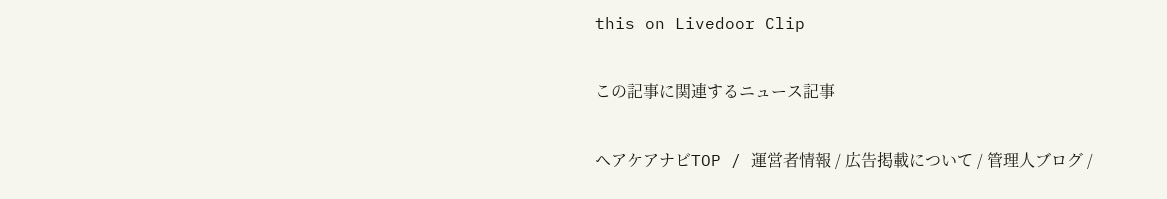this on Livedoor Clip

この記事に関連するニュース記事

ヘアケアナビTOP / 運営者情報 / 広告掲載について / 管理人ブログ /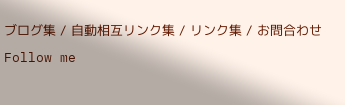ブログ集 / 自動相互リンク集 / リンク集 / お問合わせ
Follow me